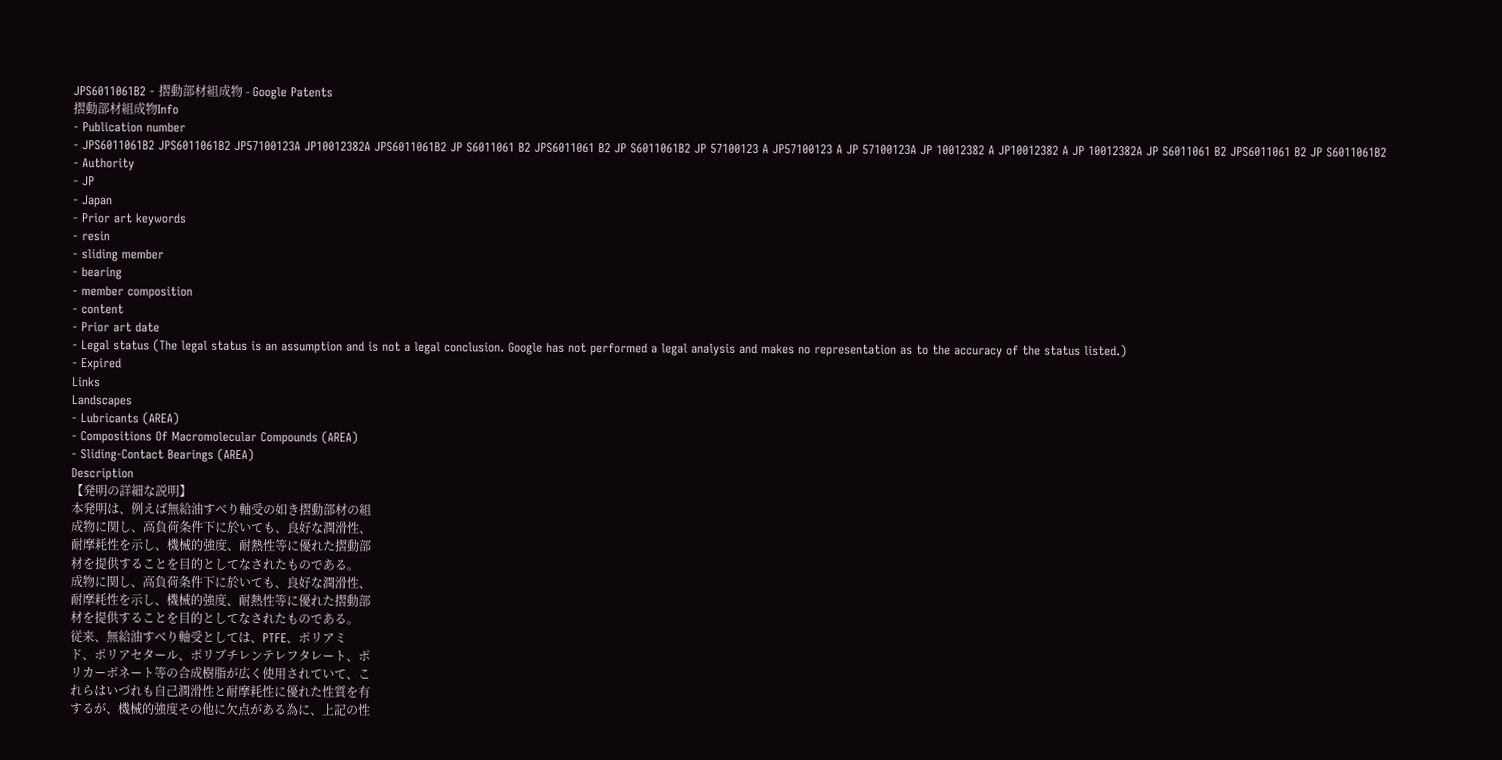JPS6011061B2 - 摺動部材組成物 - Google Patents
摺動部材組成物Info
- Publication number
- JPS6011061B2 JPS6011061B2 JP57100123A JP10012382A JPS6011061B2 JP S6011061 B2 JPS6011061 B2 JP S6011061B2 JP 57100123 A JP57100123 A JP 57100123A JP 10012382 A JP10012382 A JP 10012382A JP S6011061 B2 JPS6011061 B2 JP S6011061B2
- Authority
- JP
- Japan
- Prior art keywords
- resin
- sliding member
- bearing
- member composition
- content
- Prior art date
- Legal status (The legal status is an assumption and is not a legal conclusion. Google has not performed a legal analysis and makes no representation as to the accuracy of the status listed.)
- Expired
Links
Landscapes
- Lubricants (AREA)
- Compositions Of Macromolecular Compounds (AREA)
- Sliding-Contact Bearings (AREA)
Description
【発明の詳細な説明】
本発明は、例えば無給油すべり軸受の如き摺動部材の組
成物に関し、高負荷条件下に於いても、良好な潤滑性、
耐摩耗性を示し、機械的強度、耐熱性等に優れた摺動部
材を提供することを目的としてなされたものである。
成物に関し、高負荷条件下に於いても、良好な潤滑性、
耐摩耗性を示し、機械的強度、耐熱性等に優れた摺動部
材を提供することを目的としてなされたものである。
従来、無給油すべり軸受としては、PTFE、ポリアミ
ド、ポリアセタール、ポリブチレンテレフタレート、ポ
リカーボネート等の合成樹脂が広く使用されていて、こ
れらはいづれも自己潤滑性と耐摩耗性に優れた性質を有
するが、機械的強度その他に欠点がある為に、上記の性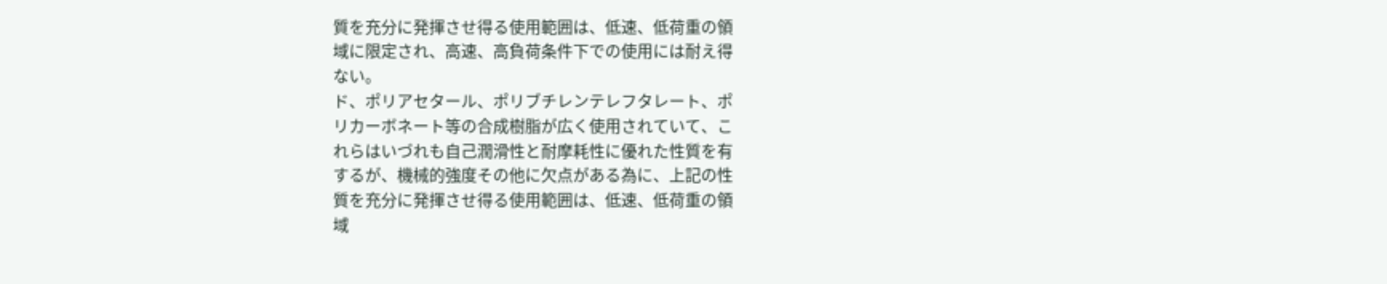質を充分に発揮させ得る使用範囲は、低速、低荷重の領
域に限定され、高速、高負荷条件下での使用には耐え得
ない。
ド、ポリアセタール、ポリブチレンテレフタレート、ポ
リカーボネート等の合成樹脂が広く使用されていて、こ
れらはいづれも自己潤滑性と耐摩耗性に優れた性質を有
するが、機械的強度その他に欠点がある為に、上記の性
質を充分に発揮させ得る使用範囲は、低速、低荷重の領
域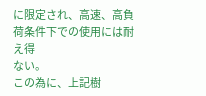に限定され、高速、高負荷条件下での使用には耐え得
ない。
この為に、上記樹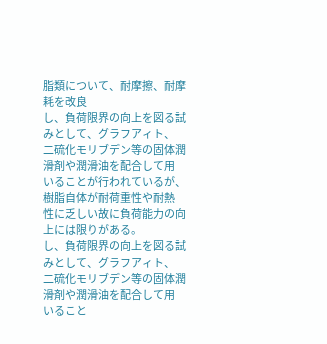脂類について、耐摩擦、耐摩耗を改良
し、負荷限界の向上を図る試みとして、グラフアィト、
二硫化モリブデン等の固体潤滑剤や潤滑油を配合して用
いることが行われているが、樹脂自体が耐荷重性や耐熱
性に乏しい故に負荷能力の向上には限りがある。
し、負荷限界の向上を図る試みとして、グラフアィト、
二硫化モリブデン等の固体潤滑剤や潤滑油を配合して用
いること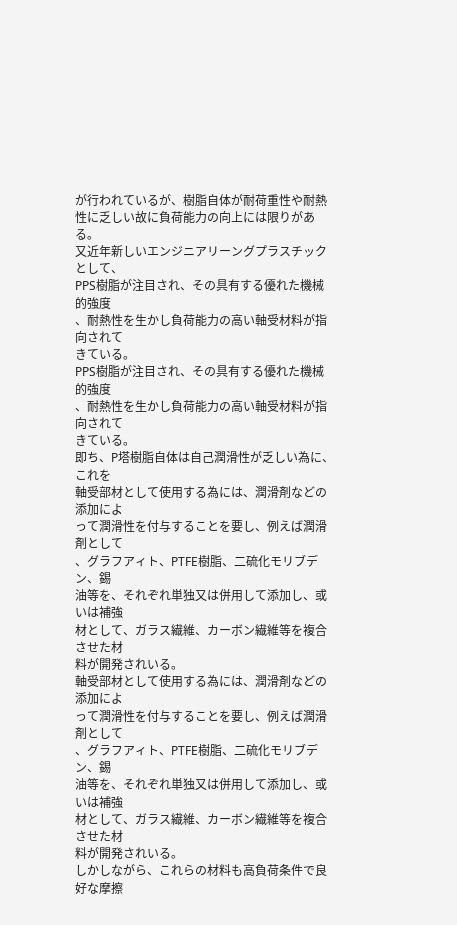が行われているが、樹脂自体が耐荷重性や耐熱
性に乏しい故に負荷能力の向上には限りがある。
又近年新しいエンジニアリーングプラスチックとして、
PPS樹脂が注目され、その具有する優れた機械的強度
、耐熱性を生かし負荷能力の高い軸受材料が指向されて
きている。
PPS樹脂が注目され、その具有する優れた機械的強度
、耐熱性を生かし負荷能力の高い軸受材料が指向されて
きている。
即ち、P塔樹脂自体は自己潤滑性が乏しい為に、これを
軸受部材として使用する為には、潤滑剤などの添加によ
って潤滑性を付与することを要し、例えば潤滑剤として
、グラフアィト、PTFE樹脂、二硫化モリブデン、錫
油等を、それぞれ単独又は併用して添加し、或いは補強
材として、ガラス繊維、カーボン繊維等を複合させた材
料が開発されいる。
軸受部材として使用する為には、潤滑剤などの添加によ
って潤滑性を付与することを要し、例えば潤滑剤として
、グラフアィト、PTFE樹脂、二硫化モリブデン、錫
油等を、それぞれ単独又は併用して添加し、或いは補強
材として、ガラス繊維、カーボン繊維等を複合させた材
料が開発されいる。
しかしながら、これらの材料も高負荷条件で良好な摩擦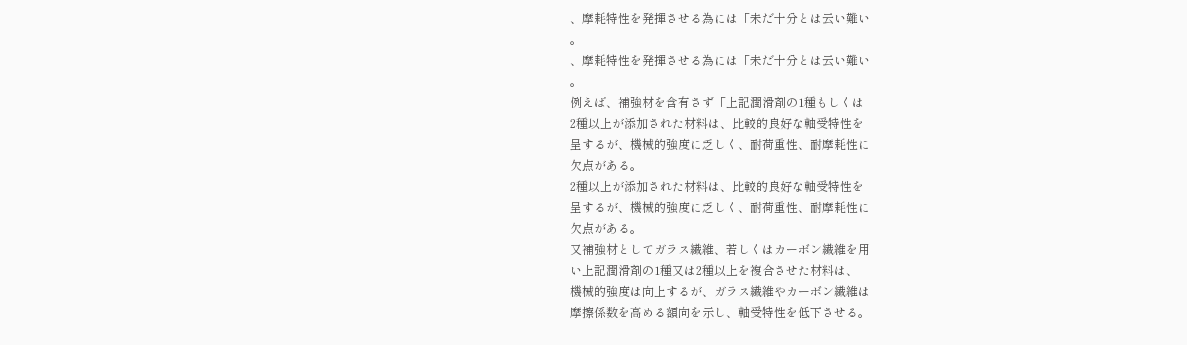、摩耗特性を発揮させる為には「未だ十分とは云い難い
。
、摩耗特性を発揮させる為には「未だ十分とは云い難い
。
例えば、補強材を含有さず「上記潤滑剤の1種もしくは
2種以上が添加された材料は、比較的良好な軸受特性を
呈するが、機械的強度に乏しく、耐荷重性、耐摩耗性に
欠点がある。
2種以上が添加された材料は、比較的良好な軸受特性を
呈するが、機械的強度に乏しく、耐荷重性、耐摩耗性に
欠点がある。
又補強材としてガラス繊維、若しくはカーボン繊維を用
い上記潤滑剤の1種又は2種以上を複合させた材料は、
機械的強度は向上するが、ガラス繊維やカーボン繊維は
摩擦係数を高める額向を示し、軸受特性を低下させる。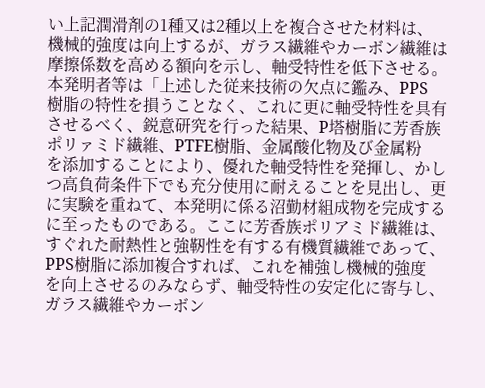い上記潤滑剤の1種又は2種以上を複合させた材料は、
機械的強度は向上するが、ガラス繊維やカーボン繊維は
摩擦係数を高める額向を示し、軸受特性を低下させる。
本発明者等は「上述した従来技術の欠点に鑑み、PPS
樹脂の特性を損うことなく、これに更に軸受特性を具有
させるべく、鋭意研究を行った結果、P塔樹脂に芳香族
ポリァミド繊維、PTFE樹脂、金属酸化物及び金属粉
を添加することにより、優れた軸受特性を発揮し、かし
つ高負荷条件下でも充分使用に耐えることを見出し、更
に実験を重ねて、本発明に係る沼勤材組成物を完成する
に至ったものである。ここに芳香族ポリアミド繊維は、
すぐれた耐熱性と強靭性を有する有機質繊維であって、
PPS樹脂に添加複合すれば、これを補強し機械的強度
を向上させるのみならず、軸受特性の安定化に寄与し、
ガラス繊維やカーボン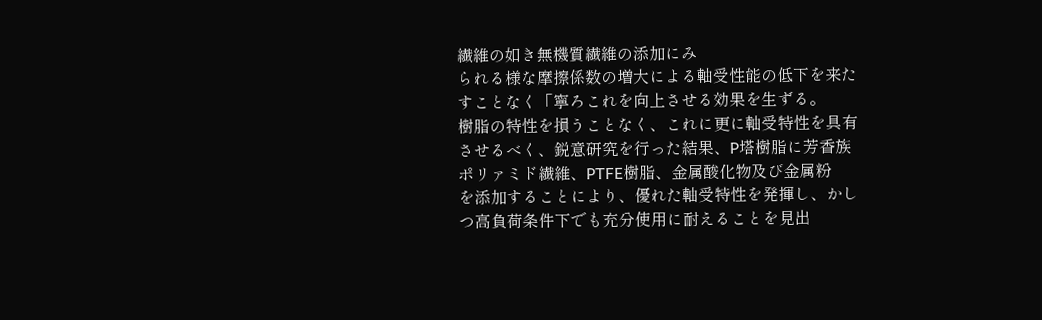繊維の如き無機質繊維の添加にみ
られる様な摩擦係数の増大による軸受性能の低下を来た
すことなく「寧ろこれを向上させる効果を生ずる。
樹脂の特性を損うことなく、これに更に軸受特性を具有
させるべく、鋭意研究を行った結果、P塔樹脂に芳香族
ポリァミド繊維、PTFE樹脂、金属酸化物及び金属粉
を添加することにより、優れた軸受特性を発揮し、かし
つ高負荷条件下でも充分使用に耐えることを見出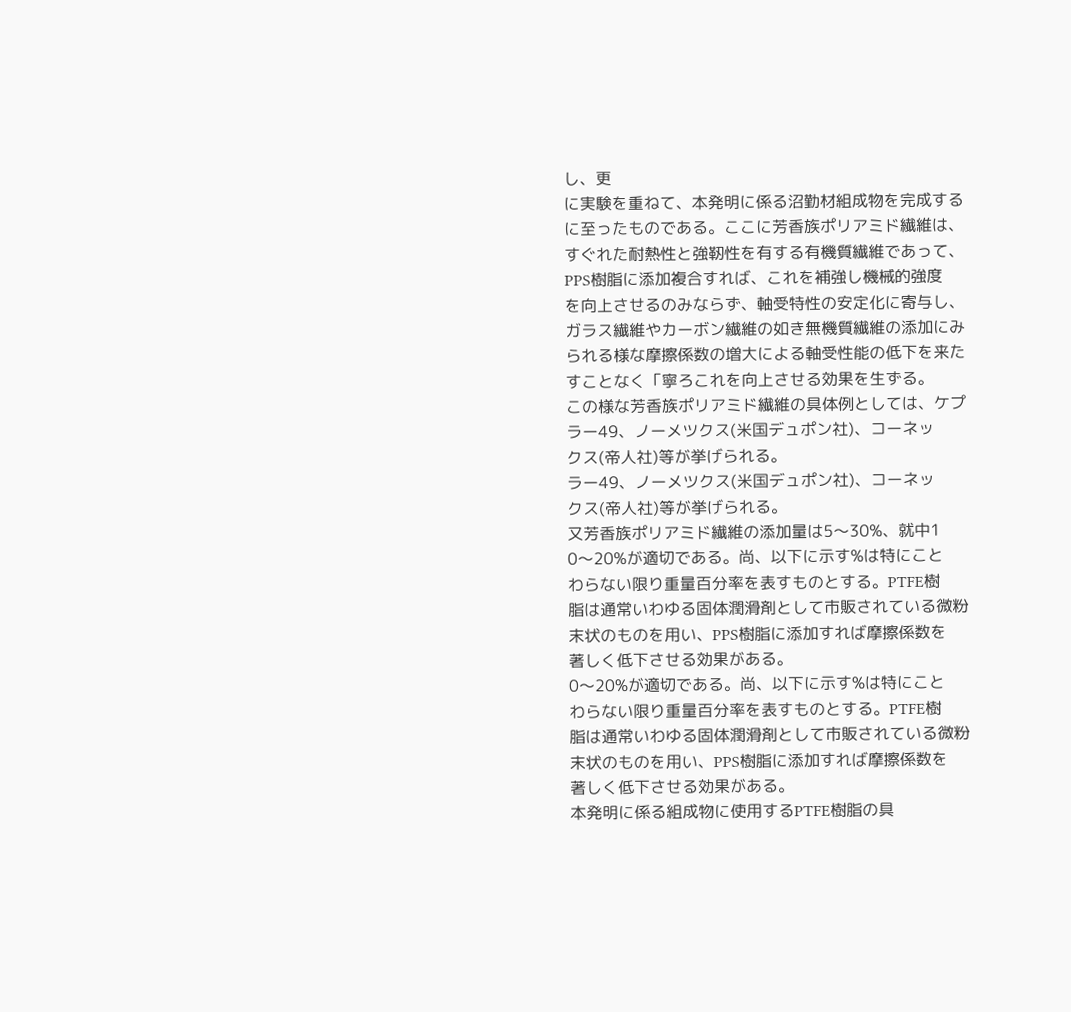し、更
に実験を重ねて、本発明に係る沼勤材組成物を完成する
に至ったものである。ここに芳香族ポリアミド繊維は、
すぐれた耐熱性と強靭性を有する有機質繊維であって、
PPS樹脂に添加複合すれば、これを補強し機械的強度
を向上させるのみならず、軸受特性の安定化に寄与し、
ガラス繊維やカーボン繊維の如き無機質繊維の添加にみ
られる様な摩擦係数の増大による軸受性能の低下を来た
すことなく「寧ろこれを向上させる効果を生ずる。
この様な芳香族ポリアミド繊維の具体例としては、ケプ
ラー49、ノーメツクス(米国デュポン社)、コーネッ
クス(帝人社)等が挙げられる。
ラー49、ノーメツクス(米国デュポン社)、コーネッ
クス(帝人社)等が挙げられる。
又芳香族ポリアミド繊維の添加量は5〜30%、就中1
0〜20%が適切である。尚、以下に示す%は特にこと
わらない限り重量百分率を表すものとする。PTFE樹
脂は通常いわゆる固体潤滑剤として市販されている微粉
末状のものを用い、PPS樹脂に添加すれば摩擦係数を
著しく低下させる効果がある。
0〜20%が適切である。尚、以下に示す%は特にこと
わらない限り重量百分率を表すものとする。PTFE樹
脂は通常いわゆる固体潤滑剤として市販されている微粉
末状のものを用い、PPS樹脂に添加すれば摩擦係数を
著しく低下させる効果がある。
本発明に係る組成物に使用するPTFE樹脂の具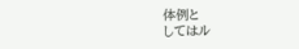体例と
してはル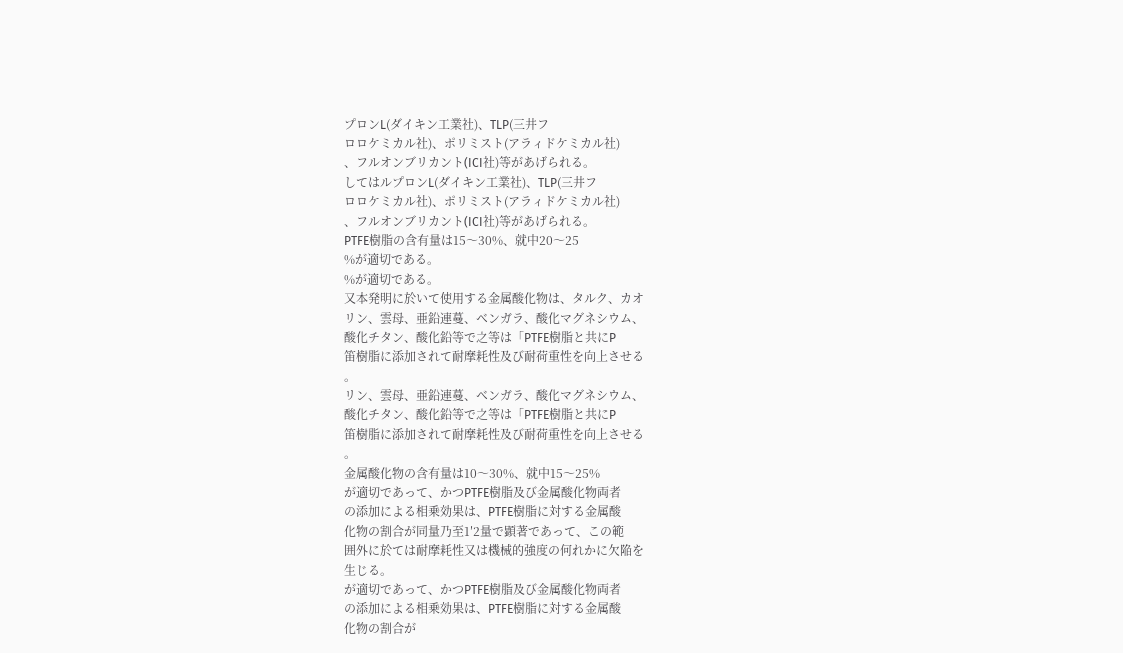プロンL(ダイキン工業社)、TLP(三井フ
ロロケミカル社)、ポリミスト(アラィドケミカル社)
、フルオンブリカント(ICI社)等があげられる。
してはルプロンL(ダイキン工業社)、TLP(三井フ
ロロケミカル社)、ポリミスト(アラィドケミカル社)
、フルオンブリカント(ICI社)等があげられる。
PTFE樹脂の含有量は15〜30%、就中20〜25
%が適切である。
%が適切である。
又本発明に於いて使用する金属酸化物は、タルク、カオ
リン、雲母、亜鉛連蔓、ベンガラ、酸化マグネシウム、
酸化チタン、酸化鉛等で之等は「PTFE樹脂と共にP
笛樹脂に添加されて耐摩耗性及び耐荷重性を向上させる
。
リン、雲母、亜鉛連蔓、ベンガラ、酸化マグネシウム、
酸化チタン、酸化鉛等で之等は「PTFE樹脂と共にP
笛樹脂に添加されて耐摩耗性及び耐荷重性を向上させる
。
金属酸化物の含有量は10〜30%、就中15〜25%
が適切であって、かつPTFE樹脂及び金属酸化物両者
の添加による相乗効果は、PTFE樹脂に対する金属酸
化物の割合が同量乃至1′2量で顕著であって、この範
囲外に於ては耐摩耗性又は機械的強度の何れかに欠陥を
生じる。
が適切であって、かつPTFE樹脂及び金属酸化物両者
の添加による相乗効果は、PTFE樹脂に対する金属酸
化物の割合が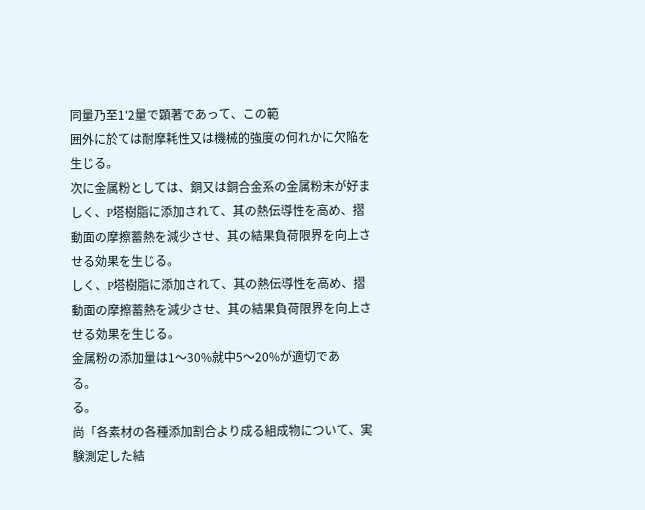同量乃至1′2量で顕著であって、この範
囲外に於ては耐摩耗性又は機械的強度の何れかに欠陥を
生じる。
次に金属粉としては、銅又は銅合金系の金属粉末が好ま
しく、P塔樹脂に添加されて、其の熱伝導性を高め、摺
動面の摩擦蓄熱を減少させ、其の結果負荷限界を向上さ
せる効果を生じる。
しく、P塔樹脂に添加されて、其の熱伝導性を高め、摺
動面の摩擦蓄熱を減少させ、其の結果負荷限界を向上さ
せる効果を生じる。
金属粉の添加量は1〜30%就中5〜20%が適切であ
る。
る。
尚「各素材の各種添加割合より成る組成物について、実
験測定した結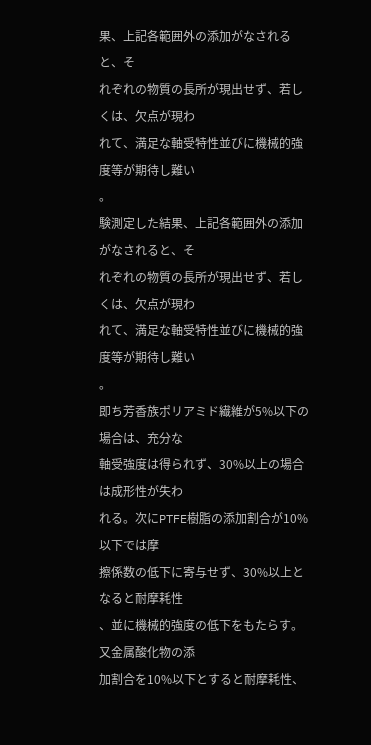果、上記各範囲外の添加がなされると、そ
れぞれの物質の長所が現出せず、若しくは、欠点が現わ
れて、満足な軸受特性並びに機械的強度等が期待し難い
。
験測定した結果、上記各範囲外の添加がなされると、そ
れぞれの物質の長所が現出せず、若しくは、欠点が現わ
れて、満足な軸受特性並びに機械的強度等が期待し難い
。
即ち芳香族ポリアミド繊維が5%以下の場合は、充分な
軸受強度は得られず、30%以上の場合は成形性が失わ
れる。次にPTFE樹脂の添加割合が10%以下では摩
擦係数の低下に寄与せず、30%以上となると耐摩耗性
、並に機械的強度の低下をもたらす。又金属酸化物の添
加割合を10%以下とすると耐摩耗性、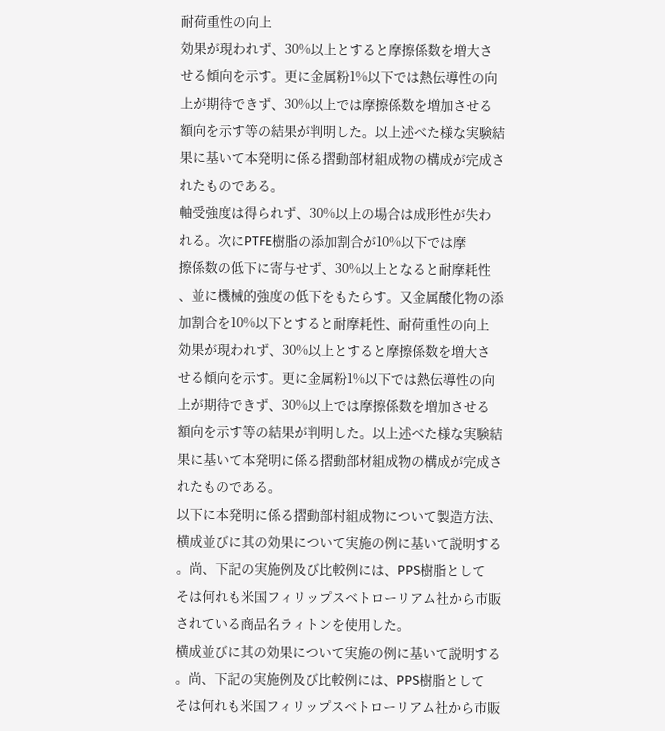耐荷重性の向上
効果が現われず、30%以上とすると摩擦係数を増大さ
せる傾向を示す。更に金属粉1%以下では熱伝導性の向
上が期待できず、30%以上では摩擦係数を増加させる
額向を示す等の結果が判明した。以上述べた様な実験結
果に基いて本発明に係る摺動部材組成物の構成が完成さ
れたものである。
軸受強度は得られず、30%以上の場合は成形性が失わ
れる。次にPTFE樹脂の添加割合が10%以下では摩
擦係数の低下に寄与せず、30%以上となると耐摩耗性
、並に機械的強度の低下をもたらす。又金属酸化物の添
加割合を10%以下とすると耐摩耗性、耐荷重性の向上
効果が現われず、30%以上とすると摩擦係数を増大さ
せる傾向を示す。更に金属粉1%以下では熱伝導性の向
上が期待できず、30%以上では摩擦係数を増加させる
額向を示す等の結果が判明した。以上述べた様な実験結
果に基いて本発明に係る摺動部材組成物の構成が完成さ
れたものである。
以下に本発明に係る摺動部村組成物について製造方法、
横成並びに其の効果について実施の例に基いて説明する
。尚、下記の実施例及び比較例には、PPS樹脂として
そは何れも米国フィリップスベトローリアム社から市販
されている商品名ラィトンを使用した。
横成並びに其の効果について実施の例に基いて説明する
。尚、下記の実施例及び比較例には、PPS樹脂として
そは何れも米国フィリップスベトローリアム社から市販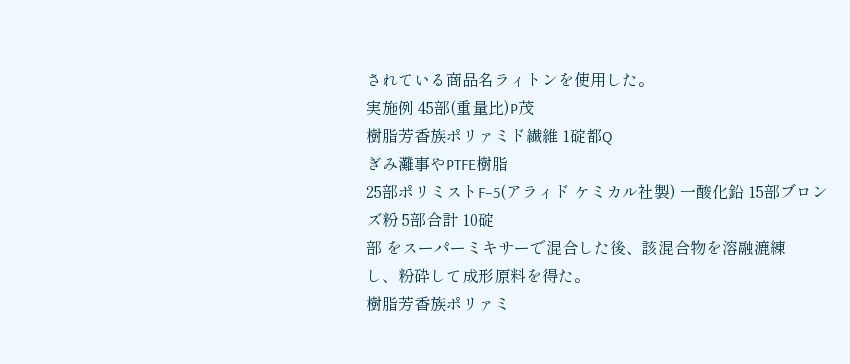されている商品名ラィトンを使用した。
実施例 45部(重量比)P茂
樹脂芳香族ポリァミド繊維 1碇都Q
ぎみ灘事やPTFE樹脂
25部ポリミストF−5(アラィド ケミカル社製) 一酸化鉛 15部ブロン
ズ粉 5部合計 10碇
部 をスーパーミキサーで混合した後、該混合物を溶融漉練
し、粉砕して成形原料を得た。
樹脂芳香族ポリァミ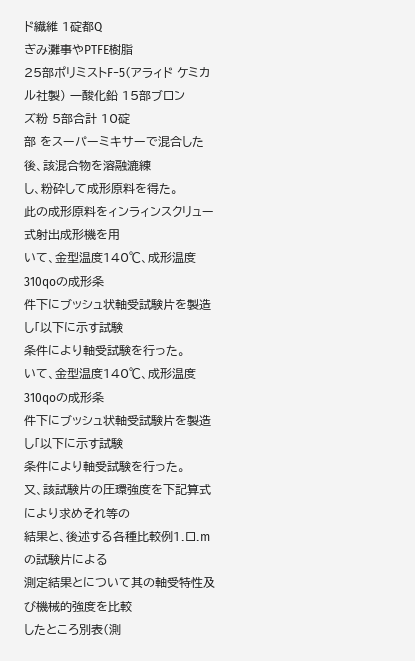ド繊維 1碇都Q
ぎみ灘事やPTFE樹脂
25部ポリミストF−5(アラィド ケミカル社製) 一酸化鉛 15部ブロン
ズ粉 5部合計 10碇
部 をスーパーミキサーで混合した後、該混合物を溶融漉練
し、粉砕して成形原料を得た。
此の成形原料をィンラィンスクリュー式射出成形機を用
いて、金型温度140℃、成形温度310qoの成形条
件下にブッシュ状軸受試験片を製造し「以下に示す試験
条件により軸受試験を行った。
いて、金型温度140℃、成形温度310qoの成形条
件下にブッシュ状軸受試験片を製造し「以下に示す試験
条件により軸受試験を行った。
又、該試験片の圧環強度を下記算式により求めそれ等の
結果と、後述する各種比較例1.ロ.mの試験片による
測定結果とについて其の軸受特性及び機械的強度を比較
したところ別表(測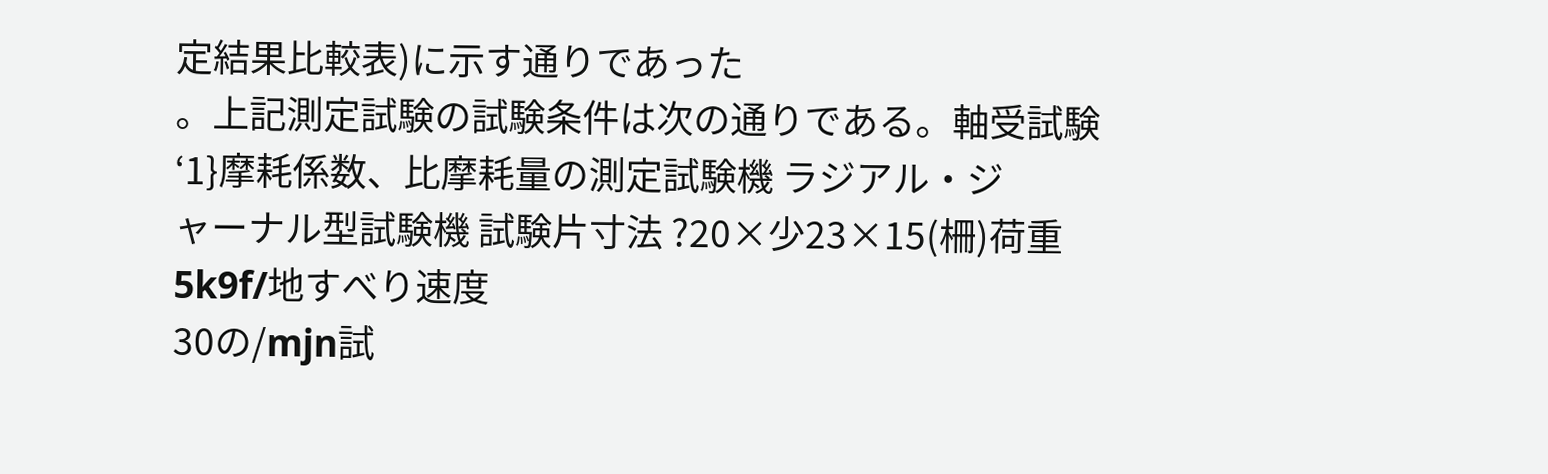定結果比較表)に示す通りであった
。上記測定試験の試験条件は次の通りである。軸受試験
‘1}摩耗係数、比摩耗量の測定試験機 ラジアル・ジ
ャーナル型試験機 試験片寸法 ?20×少23×15(柵)荷重
5k9f/地すべり速度
30の/mjn試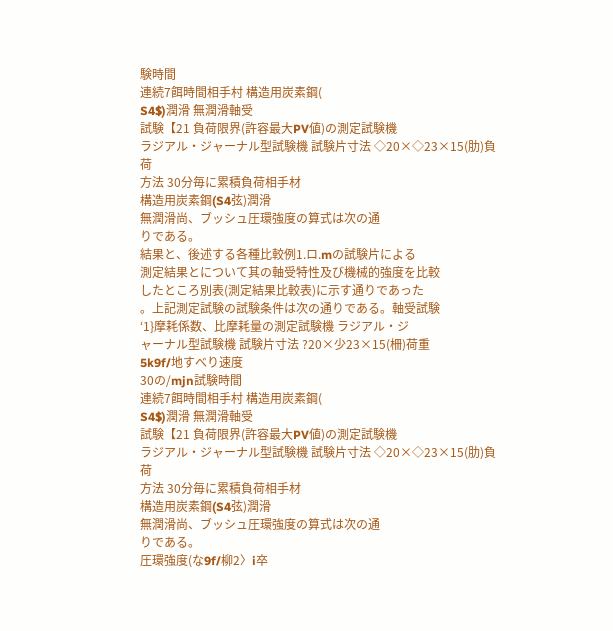験時間
連続7餌時間相手村 構造用炭素鋼(
S4$)潤滑 無潤滑軸受
試験【21 負荷限界(許容最大PV値)の測定試験機
ラジアル・ジャーナル型試験機 試験片寸法 ◇20×◇23×15(肋)負荷
方法 30分毎に累積負荷相手材
構造用炭素鋼(S4弦)潤滑
無潤滑尚、ブッシュ圧環強度の算式は次の通
りである。
結果と、後述する各種比較例1.ロ.mの試験片による
測定結果とについて其の軸受特性及び機械的強度を比較
したところ別表(測定結果比較表)に示す通りであった
。上記測定試験の試験条件は次の通りである。軸受試験
‘1}摩耗係数、比摩耗量の測定試験機 ラジアル・ジ
ャーナル型試験機 試験片寸法 ?20×少23×15(柵)荷重
5k9f/地すべり速度
30の/mjn試験時間
連続7餌時間相手村 構造用炭素鋼(
S4$)潤滑 無潤滑軸受
試験【21 負荷限界(許容最大PV値)の測定試験機
ラジアル・ジャーナル型試験機 試験片寸法 ◇20×◇23×15(肋)負荷
方法 30分毎に累積負荷相手材
構造用炭素鋼(S4弦)潤滑
無潤滑尚、ブッシュ圧環強度の算式は次の通
りである。
圧環強度(な9f/柳2〉i卒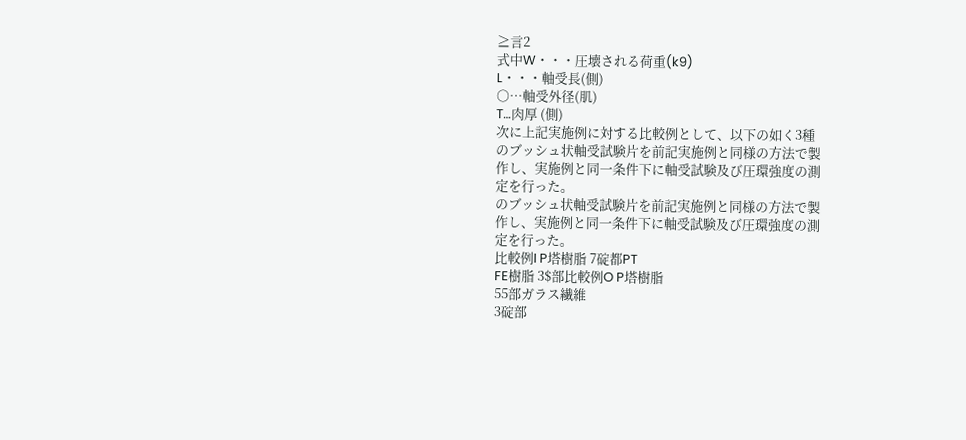≧言2
式中W・・・圧壊される荷重(k9)
L・・・軸受長(側)
○…軸受外径(肌)
T…肉厚 (側)
次に上記実施例に対する比較例として、以下の如く3種
のブッシュ状軸受試験片を前記実施例と同様の方法で製
作し、実施例と同一条件下に軸受試験及び圧環強度の測
定を行った。
のブッシュ状軸受試験片を前記実施例と同様の方法で製
作し、実施例と同一条件下に軸受試験及び圧環強度の測
定を行った。
比較例I P塔樹脂 7碇都PT
FE樹脂 3$部比較例O P塔樹脂
55部ガラス繊維
3碇部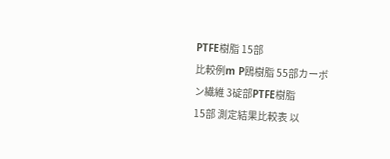PTFE樹脂 15部
比較例m P鴎樹脂 55部カーボ
ン繊維 3碇部PTFE樹脂
15部 測定結果比較表 以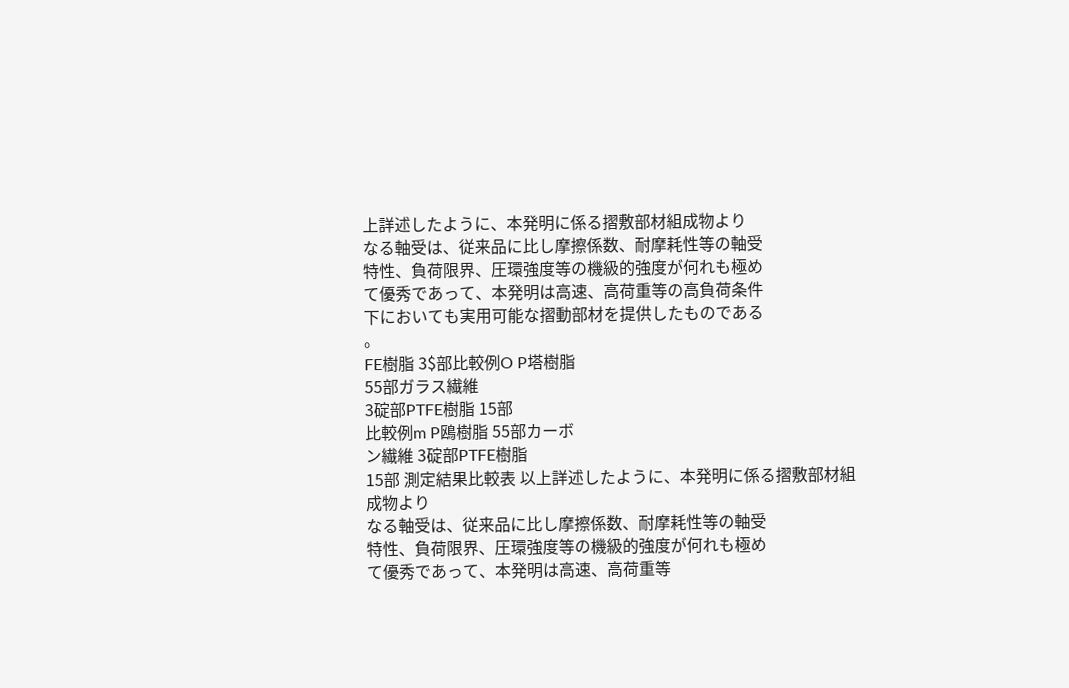上詳述したように、本発明に係る摺敷部材組成物より
なる軸受は、従来品に比し摩擦係数、耐摩耗性等の軸受
特性、負荷限界、圧環強度等の機級的強度が何れも極め
て優秀であって、本発明は高速、高荷重等の高負荷条件
下においても実用可能な摺動部材を提供したものである
。
FE樹脂 3$部比較例O P塔樹脂
55部ガラス繊維
3碇部PTFE樹脂 15部
比較例m P鴎樹脂 55部カーボ
ン繊維 3碇部PTFE樹脂
15部 測定結果比較表 以上詳述したように、本発明に係る摺敷部材組成物より
なる軸受は、従来品に比し摩擦係数、耐摩耗性等の軸受
特性、負荷限界、圧環強度等の機級的強度が何れも極め
て優秀であって、本発明は高速、高荷重等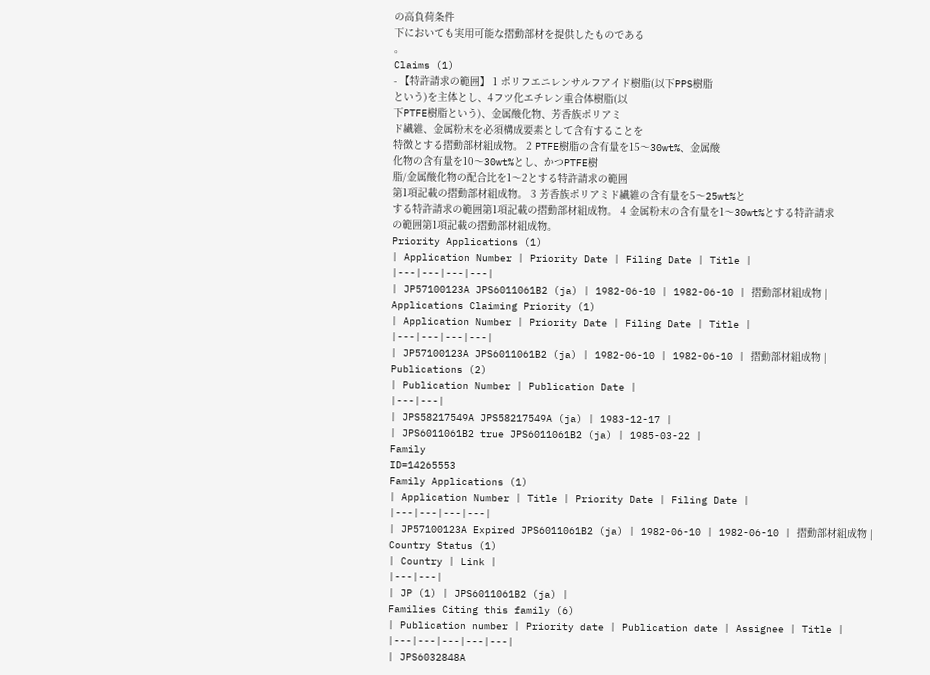の高負荷条件
下においても実用可能な摺動部材を提供したものである
。
Claims (1)
- 【特許請求の範囲】 1 ポリフエニレンサルフアイド樹脂(以下PPS樹脂
という)を主体とし、4フツ化エチレン重合体樹脂(以
下PTFE樹脂という)、金属酸化物、芳香族ポリアミ
ド繊維、金属粉末を必須構成要素として含有することを
特徴とする摺動部材組成物。 2 PTFE樹脂の含有量を15〜30wt%、金属酸
化物の含有量を10〜30wt%とし、かつPTFE樹
脂/金属酸化物の配合比を1〜2とする特許請求の範囲
第1項記載の摺動部材組成物。 3 芳香族ポリアミド繊維の含有量を5〜25wt%と
する特許請求の範囲第1項記載の摺動部材組成物。 4 金属粉末の含有量を1〜30wt%とする特許請求
の範囲第1項記載の摺動部材組成物。
Priority Applications (1)
| Application Number | Priority Date | Filing Date | Title |
|---|---|---|---|
| JP57100123A JPS6011061B2 (ja) | 1982-06-10 | 1982-06-10 | 摺動部材組成物 |
Applications Claiming Priority (1)
| Application Number | Priority Date | Filing Date | Title |
|---|---|---|---|
| JP57100123A JPS6011061B2 (ja) | 1982-06-10 | 1982-06-10 | 摺動部材組成物 |
Publications (2)
| Publication Number | Publication Date |
|---|---|
| JPS58217549A JPS58217549A (ja) | 1983-12-17 |
| JPS6011061B2 true JPS6011061B2 (ja) | 1985-03-22 |
Family
ID=14265553
Family Applications (1)
| Application Number | Title | Priority Date | Filing Date |
|---|---|---|---|
| JP57100123A Expired JPS6011061B2 (ja) | 1982-06-10 | 1982-06-10 | 摺動部材組成物 |
Country Status (1)
| Country | Link |
|---|---|
| JP (1) | JPS6011061B2 (ja) |
Families Citing this family (6)
| Publication number | Priority date | Publication date | Assignee | Title |
|---|---|---|---|---|
| JPS6032848A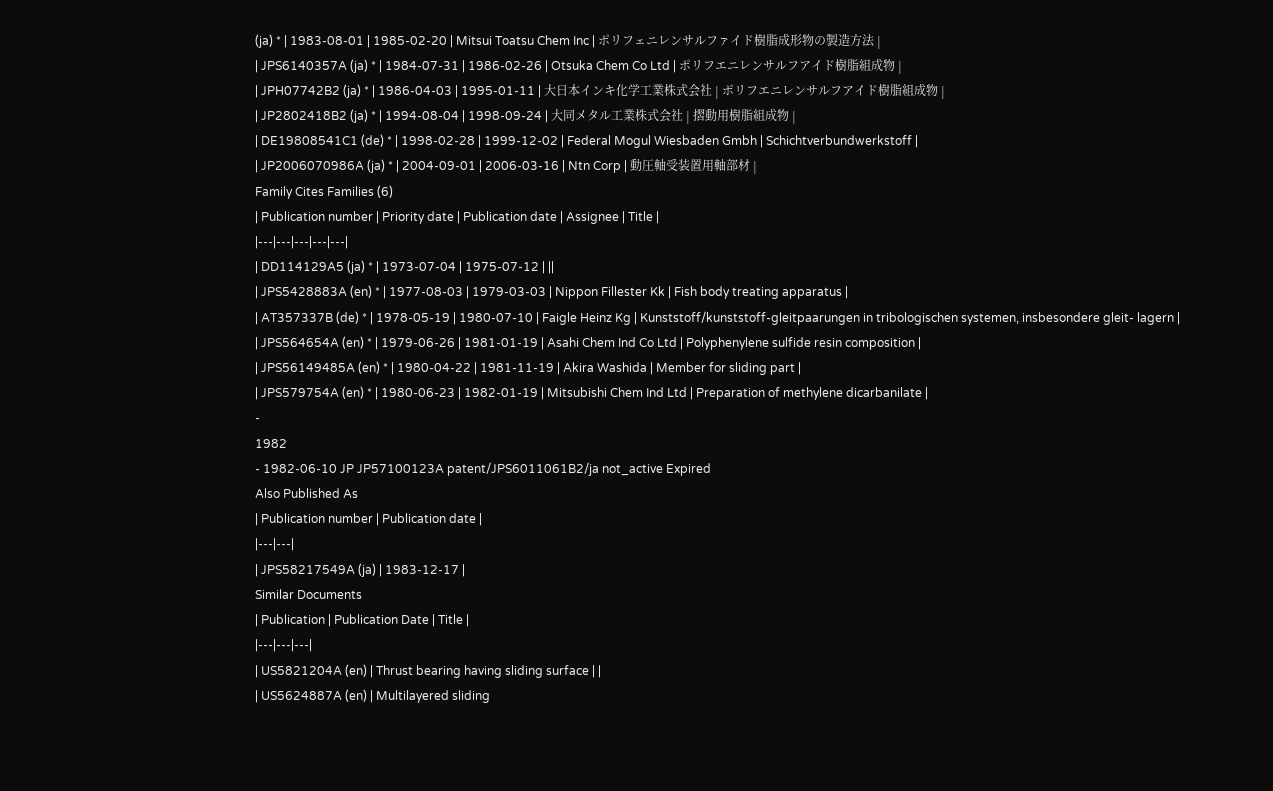(ja) * | 1983-08-01 | 1985-02-20 | Mitsui Toatsu Chem Inc | ポリフェニレンサルファイド樹脂成形物の製造方法 |
| JPS6140357A (ja) * | 1984-07-31 | 1986-02-26 | Otsuka Chem Co Ltd | ポリフエニレンサルフアイド樹脂組成物 |
| JPH07742B2 (ja) * | 1986-04-03 | 1995-01-11 | 大日本インキ化学工業株式会社 | ポリフエニレンサルフアイド樹脂組成物 |
| JP2802418B2 (ja) * | 1994-08-04 | 1998-09-24 | 大同メタル工業株式会社 | 摺動用樹脂組成物 |
| DE19808541C1 (de) * | 1998-02-28 | 1999-12-02 | Federal Mogul Wiesbaden Gmbh | Schichtverbundwerkstoff |
| JP2006070986A (ja) * | 2004-09-01 | 2006-03-16 | Ntn Corp | 動圧軸受装置用軸部材 |
Family Cites Families (6)
| Publication number | Priority date | Publication date | Assignee | Title |
|---|---|---|---|---|
| DD114129A5 (ja) * | 1973-07-04 | 1975-07-12 | ||
| JPS5428883A (en) * | 1977-08-03 | 1979-03-03 | Nippon Fillester Kk | Fish body treating apparatus |
| AT357337B (de) * | 1978-05-19 | 1980-07-10 | Faigle Heinz Kg | Kunststoff/kunststoff-gleitpaarungen in tribologischen systemen, insbesondere gleit- lagern |
| JPS564654A (en) * | 1979-06-26 | 1981-01-19 | Asahi Chem Ind Co Ltd | Polyphenylene sulfide resin composition |
| JPS56149485A (en) * | 1980-04-22 | 1981-11-19 | Akira Washida | Member for sliding part |
| JPS579754A (en) * | 1980-06-23 | 1982-01-19 | Mitsubishi Chem Ind Ltd | Preparation of methylene dicarbanilate |
-
1982
- 1982-06-10 JP JP57100123A patent/JPS6011061B2/ja not_active Expired
Also Published As
| Publication number | Publication date |
|---|---|
| JPS58217549A (ja) | 1983-12-17 |
Similar Documents
| Publication | Publication Date | Title |
|---|---|---|
| US5821204A (en) | Thrust bearing having sliding surface | |
| US5624887A (en) | Multilayered sliding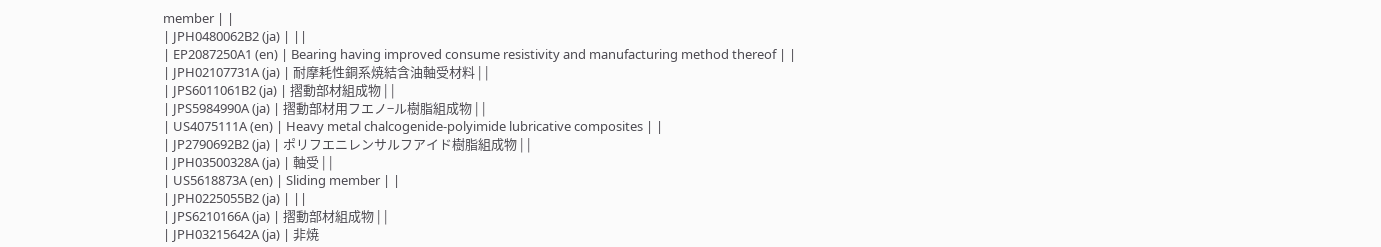member | |
| JPH0480062B2 (ja) | ||
| EP2087250A1 (en) | Bearing having improved consume resistivity and manufacturing method thereof | |
| JPH02107731A (ja) | 耐摩耗性銅系焼結含油軸受材料 | |
| JPS6011061B2 (ja) | 摺動部材組成物 | |
| JPS5984990A (ja) | 摺動部材用フエノ−ル樹脂組成物 | |
| US4075111A (en) | Heavy metal chalcogenide-polyimide lubricative composites | |
| JP2790692B2 (ja) | ポリフエニレンサルフアイド樹脂組成物 | |
| JPH03500328A (ja) | 軸受 | |
| US5618873A (en) | Sliding member | |
| JPH0225055B2 (ja) | ||
| JPS6210166A (ja) | 摺動部材組成物 | |
| JPH03215642A (ja) | 非焼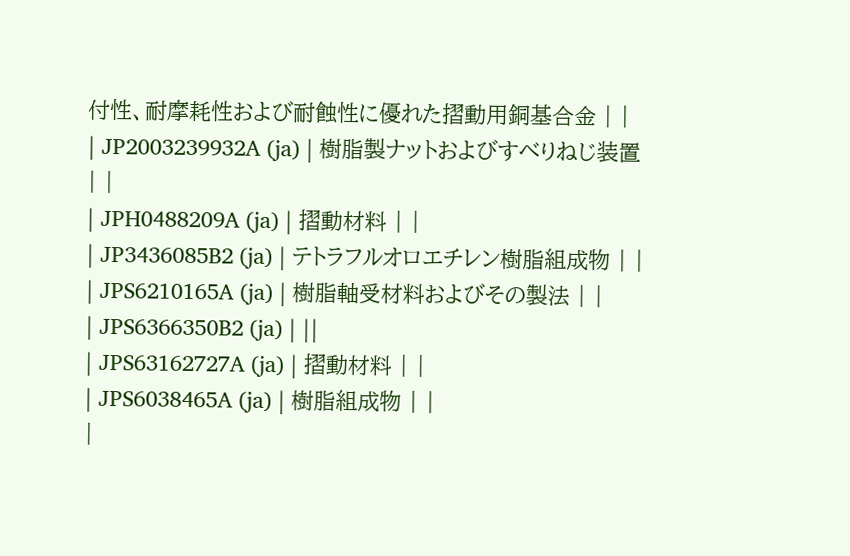付性、耐摩耗性および耐蝕性に優れた摺動用銅基合金 | |
| JP2003239932A (ja) | 樹脂製ナットおよびすべりねじ装置 | |
| JPH0488209A (ja) | 摺動材料 | |
| JP3436085B2 (ja) | テトラフルオロエチレン樹脂組成物 | |
| JPS6210165A (ja) | 樹脂軸受材料およびその製法 | |
| JPS6366350B2 (ja) | ||
| JPS63162727A (ja) | 摺動材料 | |
| JPS6038465A (ja) | 樹脂組成物 | |
|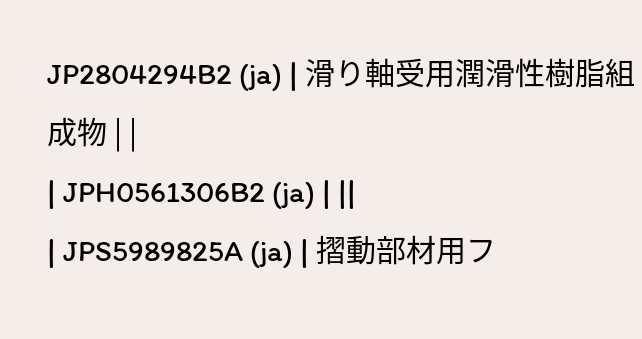JP2804294B2 (ja) | 滑り軸受用潤滑性樹脂組成物 | |
| JPH0561306B2 (ja) | ||
| JPS5989825A (ja) | 摺動部材用フ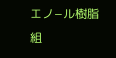エノ−ル樹脂組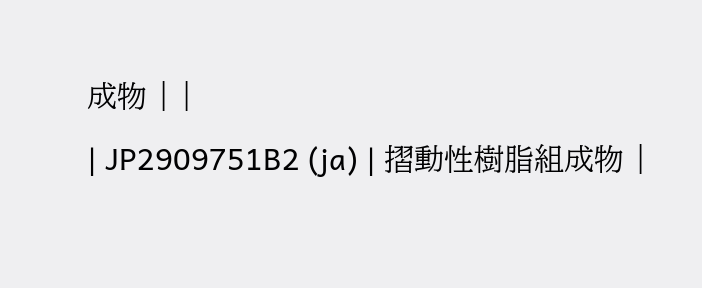成物 | |
| JP2909751B2 (ja) | 摺動性樹脂組成物 |